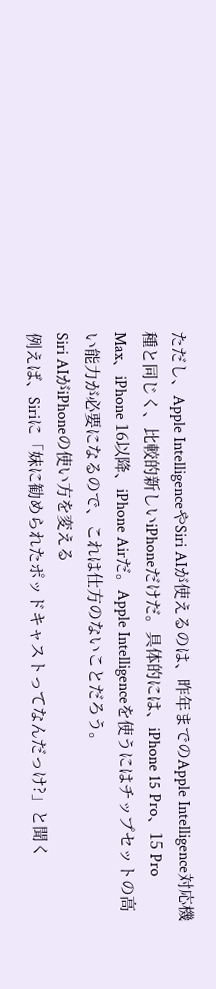ただし、Apple IntelligenceやSiri AIが使えるのは、昨年までのApple Intelligence対応機種と同じく、比較的新しいiPhoneだけだ。具体的には、iPhone 15 Pro、15 Pro Max、iPhone 16以降、iPhone Airだ。Apple Intelligenceを使うにはチップセットの高い能力が必要になるので、これは仕方のないことだろう。
Siri AIがiPhoneの使い方を変える
例えば、Siriに「妹に勧められたポッドキャストってなんだっけ?」と聞く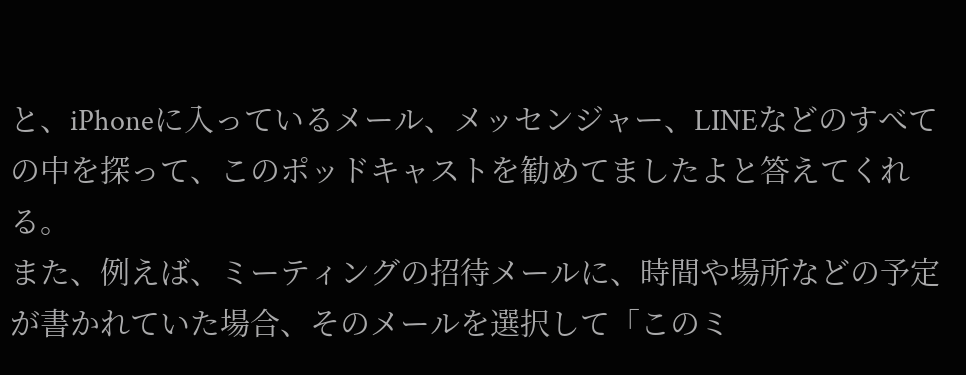と、iPhoneに入っているメール、メッセンジャー、LINEなどのすべての中を探って、このポッドキャストを勧めてましたよと答えてくれる。
また、例えば、ミーティングの招待メールに、時間や場所などの予定が書かれていた場合、そのメールを選択して「このミ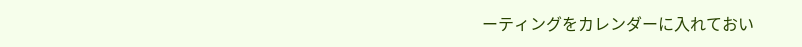ーティングをカレンダーに入れておい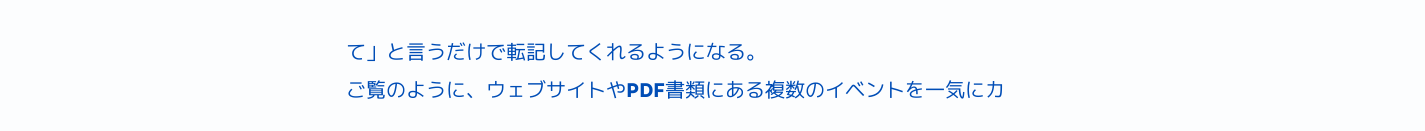て」と言うだけで転記してくれるようになる。
ご覧のように、ウェブサイトやPDF書類にある複数のイベントを一気にカ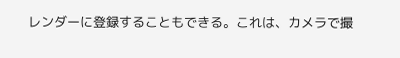レンダーに登録することもできる。これは、カメラで撮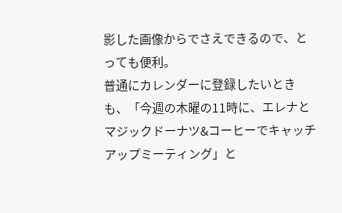影した画像からでさえできるので、とっても便利。
普通にカレンダーに登録したいときも、「今週の木曜の11時に、エレナとマジックドーナツ&コーヒーでキャッチアップミーティング」と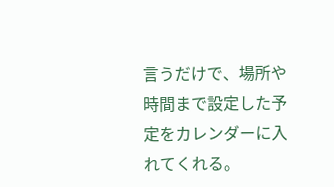言うだけで、場所や時間まで設定した予定をカレンダーに入れてくれる。